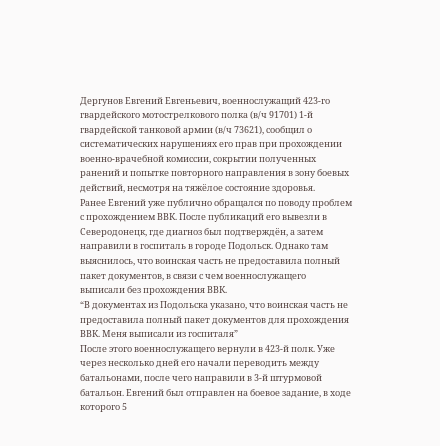Дергунов Евгений Евгеньевич, военнослужащий 423-го гвардейского мотострелкового полка (в/ч 91701) 1-й гвардейской танковой армии (в/ч 73621), сообщил о систематических нарушениях его прав при прохождении военно-врачебной комиссии, сокрытии полученных ранений и попытке повторного направления в зону боевых действий, несмотря на тяжёлое состояние здоровья.
Ранее Евгений уже публично обращался по поводу проблем с прохождением ВВК. После публикаций его вывезли в Северодонецк, где диагноз был подтверждён, а затем направили в госпиталь в городе Подольск. Однако там выяснилось, что воинская часть не предоставила полный пакет документов, в связи с чем военнослужащего выписали без прохождения ВВК.
“В документах из Подольска указано, что воинская часть не предоставила полный пакет документов для прохождения ВВК. Меня выписали из госпиталя”
После этого военнослужащего вернули в 423-й полк. Уже через несколько дней его начали переводить между батальонами, после чего направили в 3-й штурмовой батальон. Евгений был отправлен на боевое задание, в ходе которого 5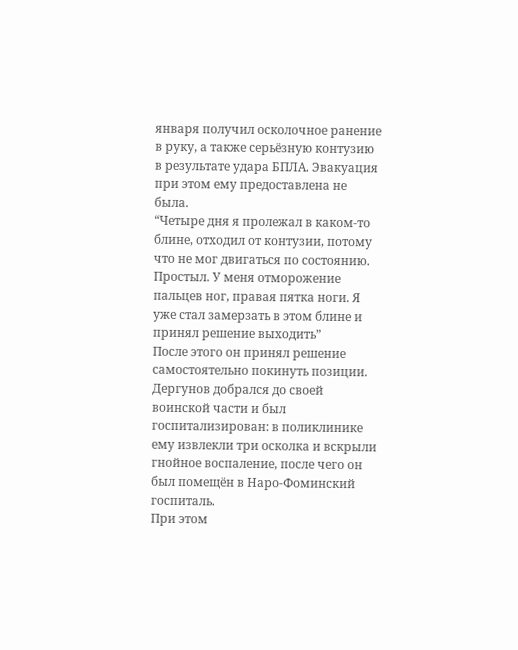января получил осколочное ранение в руку, а также серьёзную контузию в результате удара БПЛА. Эвакуация при этом ему предоставлена не была.
“Четыре дня я пролежал в каком-то блине, отходил от контузии, потому что не мог двигаться по состоянию. Простыл. У меня отморожение пальцев ног, правая пятка ноги. Я уже стал замерзать в этом блине и принял решение выходить”
После этого он принял решение самостоятельно покинуть позиции. Дергунов добрался до своей воинской части и был госпитализирован: в поликлинике ему извлекли три осколка и вскрыли гнойное воспаление, после чего он был помещён в Наро-Фоминский госпиталь.
При этом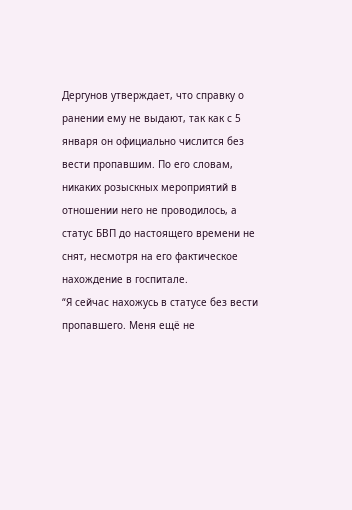Дергунов утверждает, что справку о ранении ему не выдают, так как с 5 января он официально числится без вести пропавшим. По его словам, никаких розыскных мероприятий в отношении него не проводилось, а статус БВП до настоящего времени не снят, несмотря на его фактическое нахождение в госпитале.
“Я сейчас нахожусь в статусе без вести пропавшего. Меня ещё не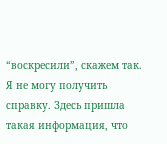“воскресили”, скажем так. Я не могу получить справку. Здесь пришла такая информация, что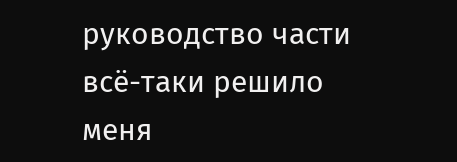руководство части всё-таки решило меня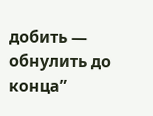добить — обнулить до конца”